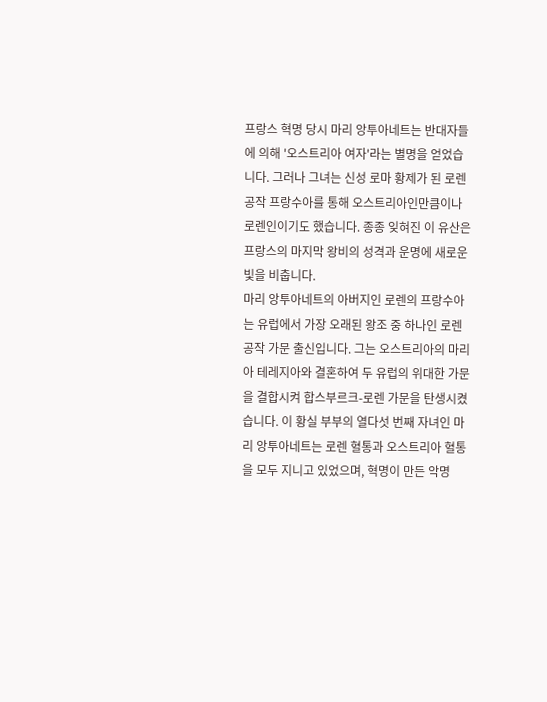프랑스 혁명 당시 마리 앙투아네트는 반대자들에 의해 '오스트리아 여자'라는 별명을 얻었습니다. 그러나 그녀는 신성 로마 황제가 된 로렌 공작 프랑수아를 통해 오스트리아인만큼이나 로렌인이기도 했습니다. 종종 잊혀진 이 유산은 프랑스의 마지막 왕비의 성격과 운명에 새로운 빛을 비춥니다.
마리 앙투아네트의 아버지인 로렌의 프랑수아는 유럽에서 가장 오래된 왕조 중 하나인 로렌 공작 가문 출신입니다. 그는 오스트리아의 마리아 테레지아와 결혼하여 두 유럽의 위대한 가문을 결합시켜 합스부르크-로렌 가문을 탄생시켰습니다. 이 황실 부부의 열다섯 번째 자녀인 마리 앙투아네트는 로렌 혈통과 오스트리아 혈통을 모두 지니고 있었으며, 혁명이 만든 악명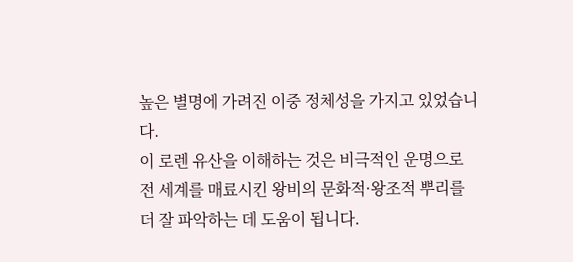높은 별명에 가려진 이중 정체성을 가지고 있었습니다.
이 로렌 유산을 이해하는 것은 비극적인 운명으로 전 세계를 매료시킨 왕비의 문화적·왕조적 뿌리를 더 잘 파악하는 데 도움이 됩니다.